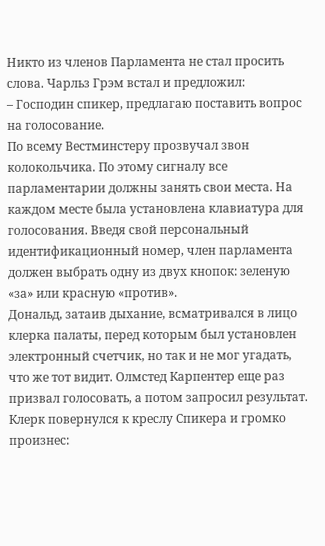Никто из членов Парламента не стал просить слова. Чарльз Грэм встал и предложил:
– Господин спикер, предлагаю поставить вопрос на голосование.
По всему Вестминстеру прозвучал звон колокольчика. По этому сигналу все парламентарии должны занять свои места. На каждом месте была установлена клавиатура для голосования. Введя свой персональный идентификационный номер, член парламента должен выбрать одну из двух кнопок: зеленую «за» или красную «против».
Дональд, затаив дыхание, всматривался в лицо клерка палаты, перед которым был установлен электронный счетчик, но так и не мог угадать, что же тот видит. Олмстед Карпентер еще раз призвал голосовать, а потом запросил результат.
Клерк повернулся к креслу Спикера и громко произнес: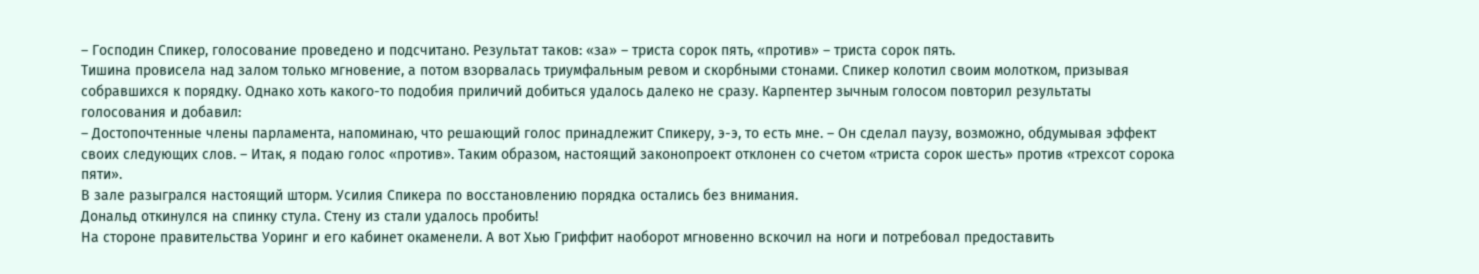– Господин Спикер, голосование проведено и подсчитано. Результат таков: «за» – триста сорок пять, «против» – триста сорок пять.
Тишина провисела над залом только мгновение, а потом взорвалась триумфальным ревом и скорбными стонами. Спикер колотил своим молотком, призывая собравшихся к порядку. Однако хоть какого-то подобия приличий добиться удалось далеко не сразу. Карпентер зычным голосом повторил результаты голосования и добавил:
– Достопочтенные члены парламента, напоминаю, что решающий голос принадлежит Спикеру, э-э, то есть мне. – Он сделал паузу, возможно, обдумывая эффект своих следующих слов. – Итак, я подаю голос «против». Таким образом, настоящий законопроект отклонен со счетом «триста сорок шесть» против «трехсот сорока пяти».
В зале разыгрался настоящий шторм. Усилия Спикера по восстановлению порядка остались без внимания.
Дональд откинулся на спинку стула. Стену из стали удалось пробить!
На стороне правительства Уоринг и его кабинет окаменели. А вот Хью Гриффит наоборот мгновенно вскочил на ноги и потребовал предоставить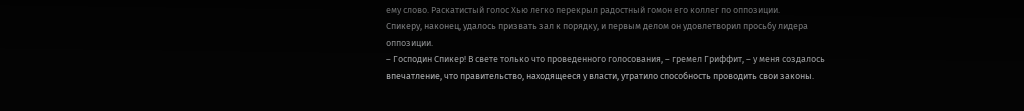ему слово. Раскатистый голос Хью легко перекрыл радостный гомон его коллег по оппозиции.
Спикеру, наконец, удалось призвать зал к порядку, и первым делом он удовлетворил просьбу лидера оппозиции.
– Господин Спикер! В свете только что проведенного голосования, – гремел Гриффит, – у меня создалось впечатление, что правительство, находящееся у власти, утратило способность проводить свои законы.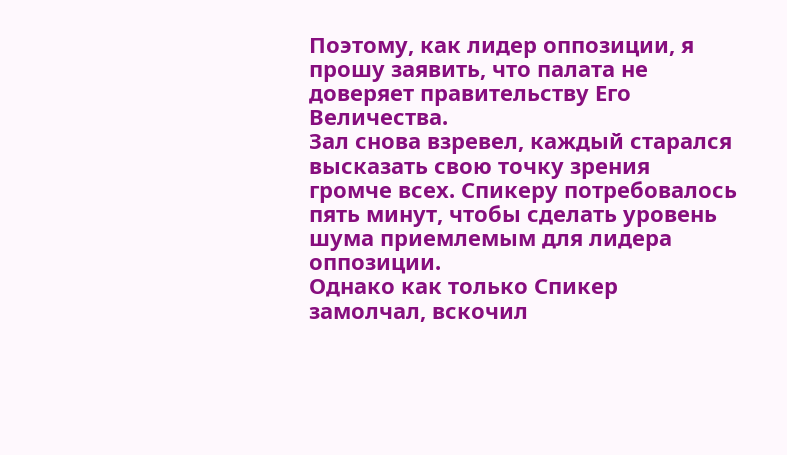Поэтому, как лидер оппозиции, я прошу заявить, что палата не доверяет правительству Его Величества.
Зал снова взревел, каждый старался высказать свою точку зрения громче всех. Спикеру потребовалось пять минут, чтобы сделать уровень шума приемлемым для лидера оппозиции.
Однако как только Спикер замолчал, вскочил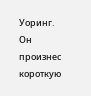Уоринг. Он произнес короткую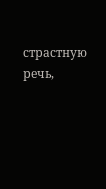страстную речь,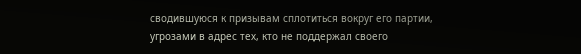сводившуюся к призывам сплотиться вокруг его партии, угрозами в адрес тех, кто не поддержал своего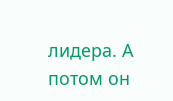лидера. А потом он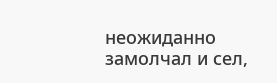неожиданно замолчал и сел,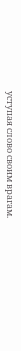уступая слово своим врагам.